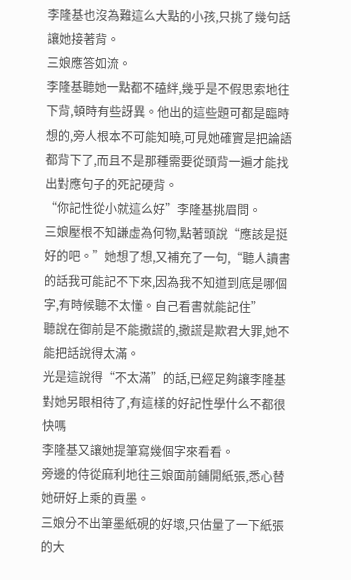李隆基也沒為難這么大點的小孩,只挑了幾句話讓她接著背。
三娘應答如流。
李隆基聽她一點都不磕絆,幾乎是不假思索地往下背,頓時有些訝異。他出的這些題可都是臨時想的,旁人根本不可能知曉,可見她確實是把論語都背下了,而且不是那種需要從頭背一遍才能找出對應句子的死記硬背。
“你記性從小就這么好”李隆基挑眉問。
三娘壓根不知謙虛為何物,點著頭說“應該是挺好的吧。”她想了想,又補充了一句,“聽人讀書的話我可能記不下來,因為我不知道到底是哪個字,有時候聽不太懂。自己看書就能記住”
聽說在御前是不能撒謊的,撒謊是欺君大罪,她不能把話說得太滿。
光是這說得“不太滿”的話,已經足夠讓李隆基對她另眼相待了,有這樣的好記性學什么不都很快嗎
李隆基又讓她提筆寫幾個字來看看。
旁邊的侍從麻利地往三娘面前鋪開紙張,悉心替她研好上乘的貢墨。
三娘分不出筆墨紙硯的好壞,只估量了一下紙張的大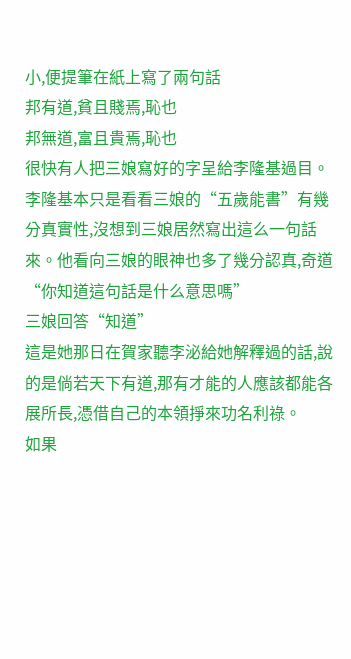小,便提筆在紙上寫了兩句話
邦有道,貧且賤焉,恥也
邦無道,富且貴焉,恥也
很快有人把三娘寫好的字呈給李隆基過目。
李隆基本只是看看三娘的“五歲能書”有幾分真實性,沒想到三娘居然寫出這么一句話來。他看向三娘的眼神也多了幾分認真,奇道“你知道這句話是什么意思嗎”
三娘回答“知道”
這是她那日在賀家聽李泌給她解釋過的話,說的是倘若天下有道,那有才能的人應該都能各展所長,憑借自己的本領掙來功名利祿。
如果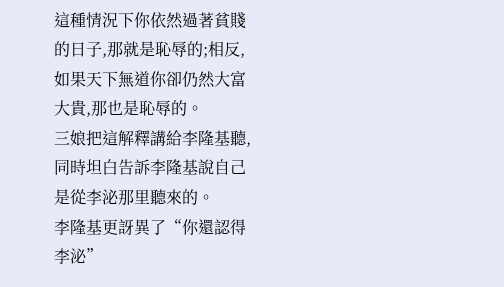這種情況下你依然過著貧賤的日子,那就是恥辱的;相反,如果天下無道你卻仍然大富大貴,那也是恥辱的。
三娘把這解釋講給李隆基聽,同時坦白告訴李隆基說自己是從李泌那里聽來的。
李隆基更訝異了“你還認得李泌”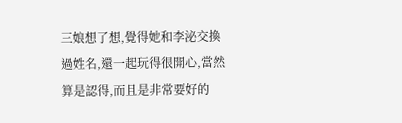三娘想了想,覺得她和李泌交換過姓名,還一起玩得很開心,當然算是認得,而且是非常要好的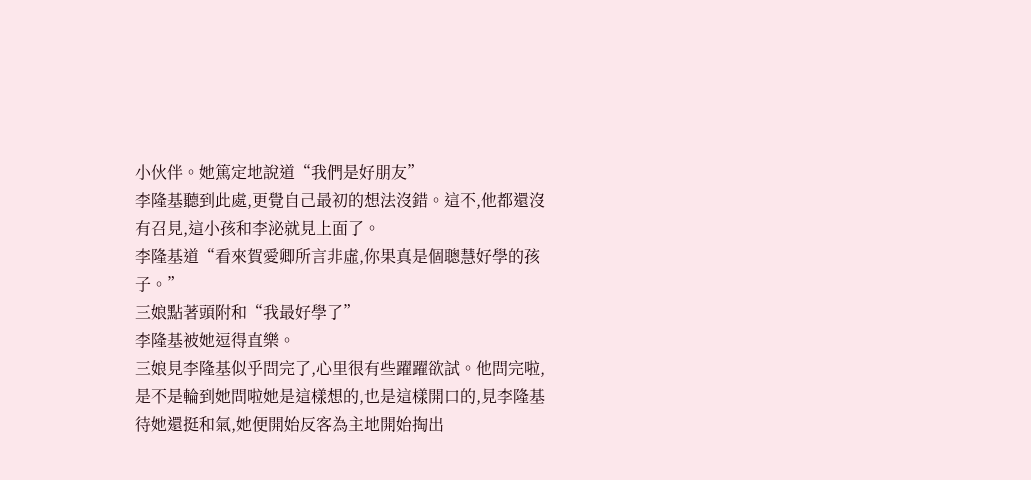小伙伴。她篤定地說道“我們是好朋友”
李隆基聽到此處,更覺自己最初的想法沒錯。這不,他都還沒有召見,這小孩和李泌就見上面了。
李隆基道“看來賀愛卿所言非虛,你果真是個聰慧好學的孩子。”
三娘點著頭附和“我最好學了”
李隆基被她逗得直樂。
三娘見李隆基似乎問完了,心里很有些躍躍欲試。他問完啦,是不是輪到她問啦她是這樣想的,也是這樣開口的,見李隆基待她還挺和氣,她便開始反客為主地開始掏出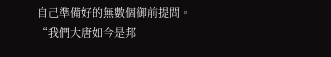自己準備好的無數個御前提問。
“我們大唐如今是邦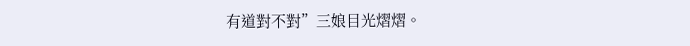有道對不對”三娘目光熠熠。